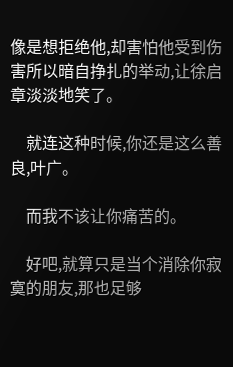像是想拒绝他,却害怕他受到伤害所以暗自挣扎的举动,让徐启章淡淡地笑了。

    就连这种时候,你还是这么善良,叶广。

    而我不该让你痛苦的。

    好吧,就算只是当个消除你寂寞的朋友,那也足够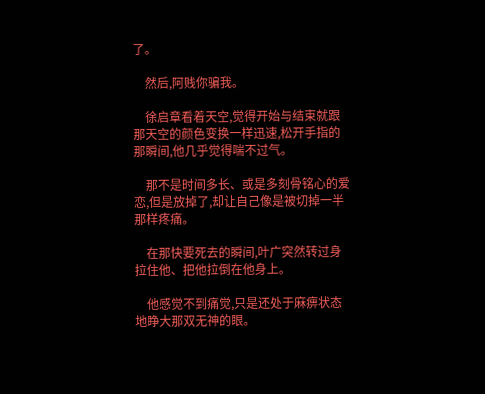了。

    然后,阿贱你骗我。

    徐启章看着天空,觉得开始与结束就跟那天空的颜色变换一样迅速,松开手指的那瞬间,他几乎觉得喘不过气。

    那不是时间多长、或是多刻骨铭心的爱恋,但是放掉了,却让自己像是被切掉一半那样疼痛。

    在那快要死去的瞬间,叶广突然转过身拉住他、把他拉倒在他身上。

    他感觉不到痛觉,只是还处于麻痹状态地睁大那双无神的眼。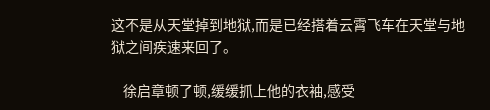这不是从天堂掉到地狱,而是已经搭着云霄飞车在天堂与地狱之间疾速来回了。

    徐启章顿了顿,缓缓抓上他的衣袖,感受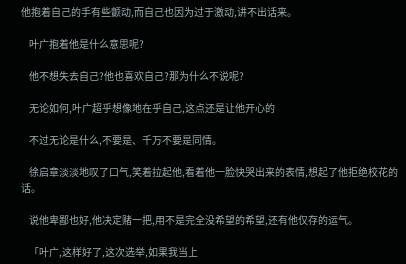他抱着自己的手有些颤动,而自己也因为过于激动,讲不出话来。

    叶广抱着他是什么意思呢?

    他不想失去自己?他也喜欢自己?那为什么不说呢?

    无论如何,叶广超乎想像地在乎自己,这点还是让他开心的

    不过无论是什么,不要是、千万不要是同情。

    徐启章淡淡地叹了口气,笑着拉起他,看着他一脸快哭出来的表情,想起了他拒绝校花的话。

    说他卑鄙也好,他决定赌一把,用不是完全没希望的希望,还有他仅存的运气。

    「叶广,这样好了,这次选举,如果我当上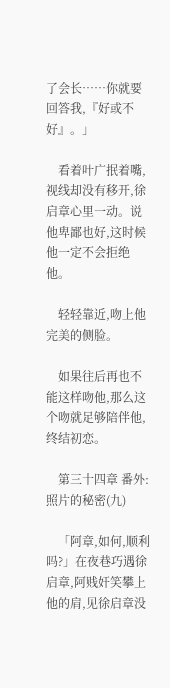了会长……你就要回答我,『好或不好』。」

    看着叶广抿着嘴,视线却没有移开,徐启章心里一动。说他卑鄙也好,这时候他一定不会拒绝他。

    轻轻靠近,吻上他完美的侧脸。

    如果往后再也不能这样吻他,那么这个吻就足够陪伴他,终结初恋。

    第三十四章 番外:照片的秘密(九)

    「阿章,如何,顺利吗?」在夜巷巧遇徐启章,阿贱奸笑攀上他的肩,见徐启章没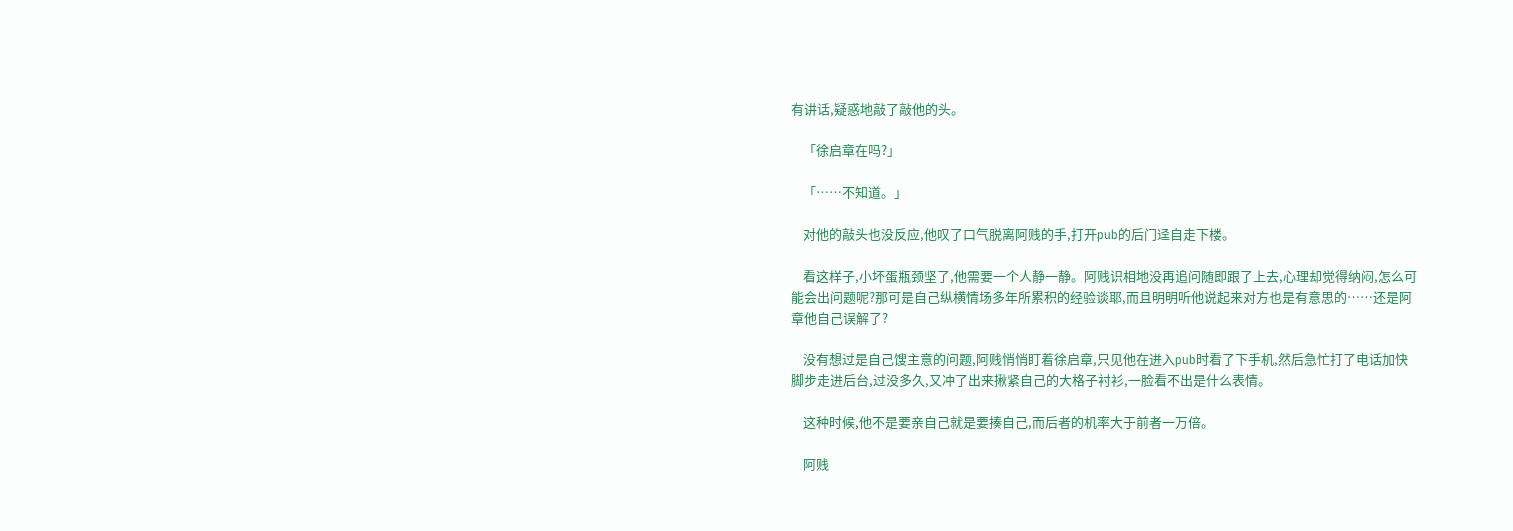有讲话,疑惑地敲了敲他的头。

    「徐启章在吗?」

    「……不知道。」

    对他的敲头也没反应,他叹了口气脱离阿贱的手,打开pub的后门迳自走下楼。

    看这样子,小坏蛋瓶颈坚了,他需要一个人静一静。阿贱识相地没再追问随即跟了上去,心理却觉得纳闷,怎么可能会出问题呢?那可是自己纵横情场多年所累积的经验谈耶,而且明明听他说起来对方也是有意思的……还是阿章他自己误解了?

    没有想过是自己馊主意的问题,阿贱悄悄盯着徐启章,只见他在进入pub时看了下手机,然后急忙打了电话加快脚步走进后台,过没多久,又冲了出来揪紧自己的大格子衬衫,一脸看不出是什么表情。

    这种时候,他不是要亲自己就是要揍自己,而后者的机率大于前者一万倍。

    阿贱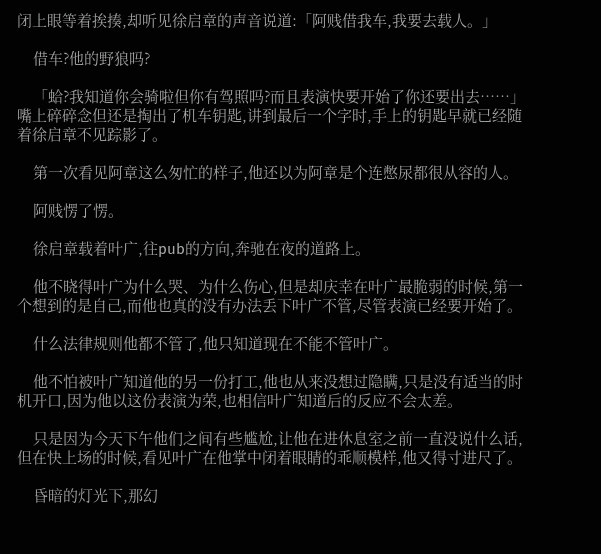闭上眼等着挨揍,却听见徐启章的声音说道:「阿贱借我车,我要去载人。」

    借车?他的野狼吗?

    「蛤?我知道你会骑啦但你有驾照吗?而且表演快要开始了你还要出去……」嘴上碎碎念但还是掏出了机车钥匙,讲到最后一个字时,手上的钥匙早就已经随着徐启章不见踪影了。

    第一次看见阿章这么匆忙的样子,他还以为阿章是个连憋尿都很从容的人。

    阿贱愣了愣。

    徐启章载着叶广,往pub的方向,奔驰在夜的道路上。

    他不晓得叶广为什么哭、为什么伤心,但是却庆幸在叶广最脆弱的时候,第一个想到的是自己,而他也真的没有办法丢下叶广不管,尽管表演已经要开始了。

    什么法律规则他都不管了,他只知道现在不能不管叶广。

    他不怕被叶广知道他的另一份打工,他也从来没想过隐瞒,只是没有适当的时机开口,因为他以这份表演为荣,也相信叶广知道后的反应不会太差。

    只是因为今天下午他们之间有些尴尬,让他在进休息室之前一直没说什么话,但在快上场的时候,看见叶广在他掌中闭着眼睛的乖顺模样,他又得寸进尺了。

    昏暗的灯光下,那幻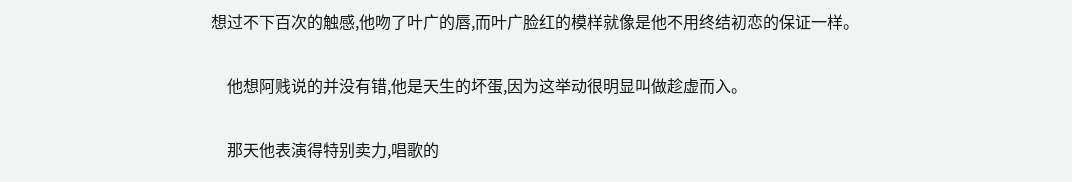想过不下百次的触感,他吻了叶广的唇,而叶广脸红的模样就像是他不用终结初恋的保证一样。

    他想阿贱说的并没有错,他是天生的坏蛋,因为这举动很明显叫做趁虚而入。

    那天他表演得特别卖力,唱歌的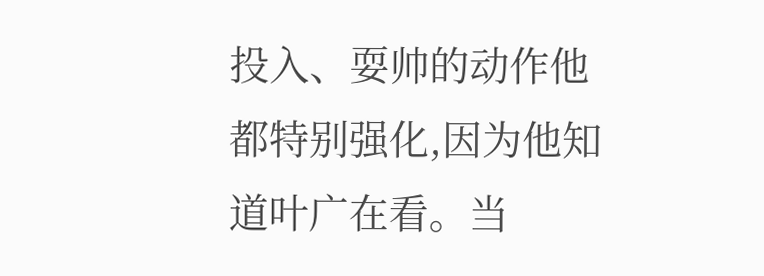投入、耍帅的动作他都特别强化,因为他知道叶广在看。当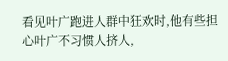看见叶广跑进人群中狂欢时,他有些担心叶广不习惯人挤人,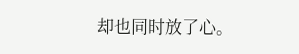却也同时放了心。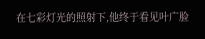在七彩灯光的照射下,他终于看见叶广脸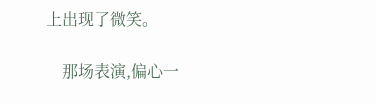上出现了微笑。

    那场表演,偏心一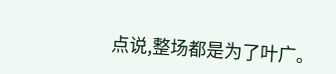点说,整场都是为了叶广。